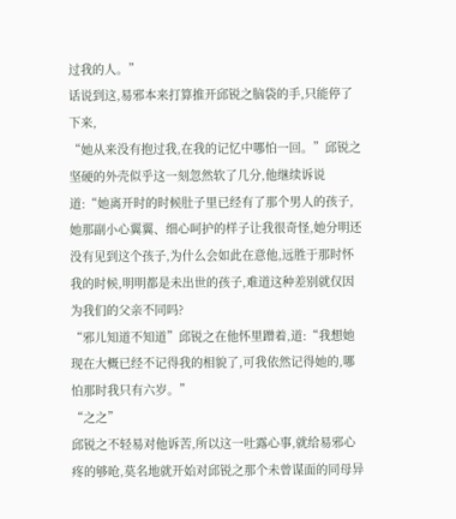过我的人。”
话说到这,易邪本来打算推开邱锐之脑袋的手,只能停了下来,
“她从来没有抱过我,在我的记忆中哪怕一回。”邱锐之坚硬的外壳似乎这一刻忽然软了几分,他继续诉说道:“她离开时的时候肚子里已经有了那个男人的孩子,她那副小心翼翼、细心呵护的样子让我很奇怪,她分明还没有见到这个孩子,为什么会如此在意他,远胜于那时怀我的时候,明明都是未出世的孩子,难道这种差别就仅因为我们的父亲不同吗?
“邪儿知道不知道”邱锐之在他怀里蹭着,道:“我想她现在大概已经不记得我的相貌了,可我依然记得她的,哪怕那时我只有六岁。”
“之之”
邱锐之不轻易对他诉苦,所以这一吐露心事,就给易邪心疼的够呛,莫名地就开始对邱锐之那个未曾谋面的同母异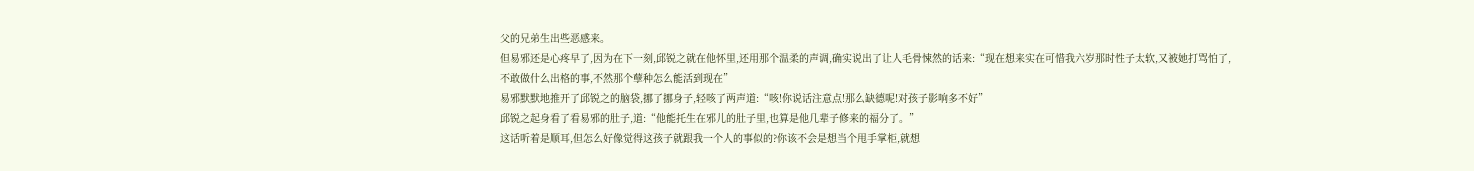父的兄弟生出些恶感来。
但易邪还是心疼早了,因为在下一刻,邱锐之就在他怀里,还用那个温柔的声调,确实说出了让人毛骨悚然的话来:“现在想来实在可惜我六岁那时性子太软,又被她打骂怕了,不敢做什么出格的事,不然那个孽种怎么能活到现在”
易邪默默地推开了邱锐之的脑袋,挪了挪身子,轻咳了两声道:“咳!你说话注意点!那么缺德呢!对孩子影响多不好”
邱锐之起身看了看易邪的肚子,道:“他能托生在邪儿的肚子里,也算是他几辈子修来的福分了。”
这话听着是顺耳,但怎么好像觉得这孩子就跟我一个人的事似的?你该不会是想当个甩手掌柜,就想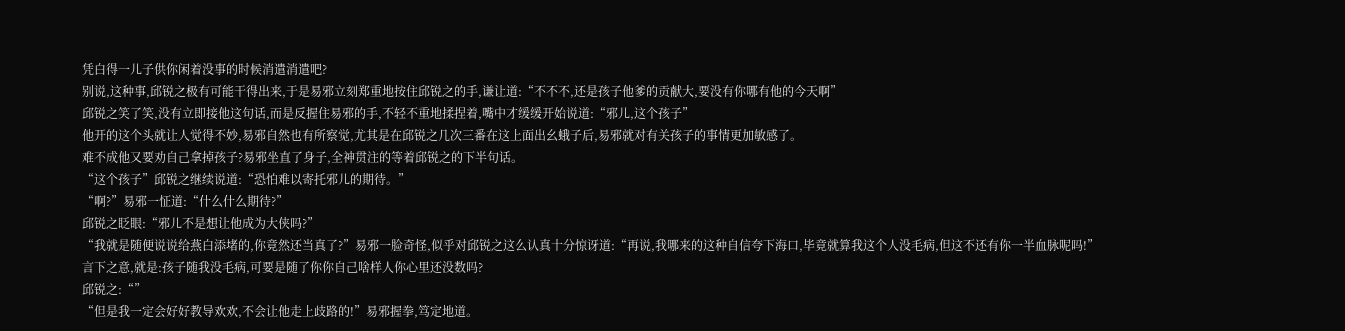凭白得一儿子供你闲着没事的时候消遣消遣吧?
别说,这种事,邱锐之极有可能干得出来,于是易邪立刻郑重地按住邱锐之的手,谦让道:“不不不,还是孩子他爹的贡献大,要没有你哪有他的今天啊”
邱锐之笑了笑,没有立即接他这句话,而是反握住易邪的手,不轻不重地揉捏着,嘴中才缓缓开始说道:“邪儿,这个孩子”
他开的这个头就让人觉得不妙,易邪自然也有所察觉,尤其是在邱锐之几次三番在这上面出幺蛾子后,易邪就对有关孩子的事情更加敏感了。
难不成他又要劝自己拿掉孩子?易邪坐直了身子,全神贯注的等着邱锐之的下半句话。
“这个孩子”邱锐之继续说道:“恐怕难以寄托邪儿的期待。”
“啊?”易邪一怔道:“什么什么期待?”
邱锐之眨眼:“邪儿不是想让他成为大侠吗?”
“我就是随便说说给燕白添堵的,你竟然还当真了?”易邪一脸奇怪,似乎对邱锐之这么认真十分惊讶道:“再说,我哪来的这种自信夸下海口,毕竟就算我这个人没毛病,但这不还有你一半血脉呢吗!”
言下之意,就是:孩子随我没毛病,可要是随了你你自己啥样人你心里还没数吗?
邱锐之:“”
“但是我一定会好好教导欢欢,不会让他走上歧路的!”易邪握拳,笃定地道。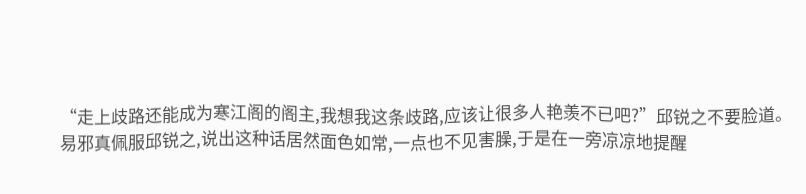“走上歧路还能成为寒江阁的阁主,我想我这条歧路,应该让很多人艳羡不已吧?”邱锐之不要脸道。
易邪真佩服邱锐之,说出这种话居然面色如常,一点也不见害臊,于是在一旁凉凉地提醒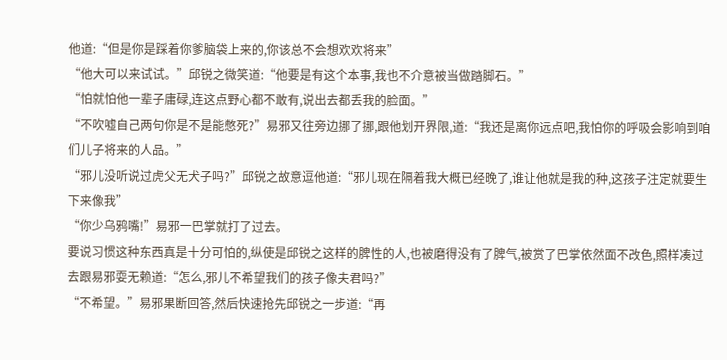他道:“但是你是踩着你爹脑袋上来的,你该总不会想欢欢将来”
“他大可以来试试。”邱锐之微笑道:“他要是有这个本事,我也不介意被当做踏脚石。”
“怕就怕他一辈子庸碌,连这点野心都不敢有,说出去都丢我的脸面。”
“不吹嘘自己两句你是不是能憋死?”易邪又往旁边挪了挪,跟他划开界限,道:“我还是离你远点吧,我怕你的呼吸会影响到咱们儿子将来的人品。”
“邪儿没听说过虎父无犬子吗?”邱锐之故意逗他道:“邪儿现在隔着我大概已经晚了,谁让他就是我的种,这孩子注定就要生下来像我”
“你少乌鸦嘴!”易邪一巴掌就打了过去。
要说习惯这种东西真是十分可怕的,纵使是邱锐之这样的脾性的人,也被磨得没有了脾气,被赏了巴掌依然面不改色,照样凑过去跟易邪耍无赖道:“怎么,邪儿不希望我们的孩子像夫君吗?”
“不希望。”易邪果断回答,然后快速抢先邱锐之一步道:“再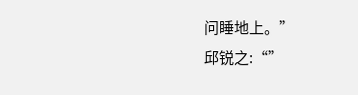问睡地上。”
邱锐之:“”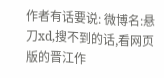作者有话要说: 微博名:悬刀xd,搜不到的话,看网页版的晋江作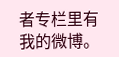者专栏里有我的微博。